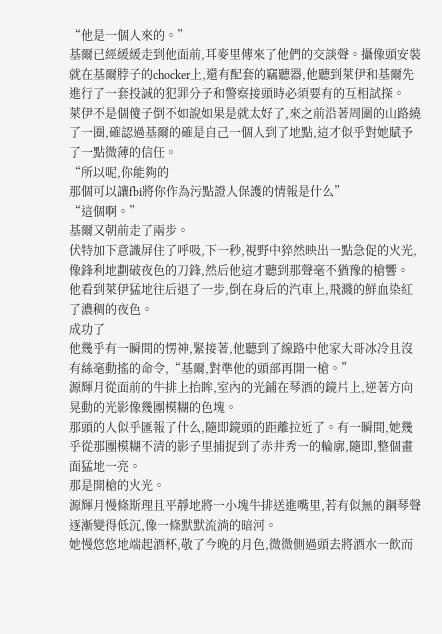“他是一個人來的。”
基爾已經緩緩走到他面前,耳麥里傳來了他們的交談聲。攝像頭安裝就在基爾脖子的chocker上,還有配套的竊聽器,他聽到萊伊和基爾先進行了一套投誠的犯罪分子和警察接頭時必須要有的互相試探。
萊伊不是個傻子倒不如說如果是就太好了,來之前沿著周圍的山路繞了一圈,確認過基爾的確是自己一個人到了地點,這才似乎對她賦予了一點微薄的信任。
“所以呢,你能夠的
那個可以讓fbi將你作為污點證人保護的情報是什么”
“這個啊。”
基爾又朝前走了兩步。
伏特加下意識屏住了呼吸,下一秒,視野中猝然映出一點急促的火光,像鋒利地劃破夜色的刀鋒,然后他這才聽到那聲毫不猶豫的槍響。
他看到萊伊猛地往后退了一步,倒在身后的汽車上,飛濺的鮮血染紅了濃稠的夜色。
成功了
他幾乎有一瞬間的愣神,緊接著,他聽到了線路中他家大哥冰冷且沒有絲毫動搖的命令,“基爾,對準他的頭部再開一槍。”
源輝月從面前的牛排上抬眸,室內的光鋪在琴酒的鏡片上,逆著方向晃動的光影像幾團模糊的色塊。
那頭的人似乎匯報了什么,隨即鏡頭的距離拉近了。有一瞬間,她幾乎從那團模糊不清的影子里捕捉到了赤井秀一的輪廓,隨即,整個畫面猛地一亮。
那是開槍的火光。
源輝月慢條斯理且平靜地將一小塊牛排送進嘴里,若有似無的鋼琴聲逐漸變得低沉,像一條默默流淌的暗河。
她慢悠悠地端起酒杯,敬了今晚的月色,微微側過頭去將酒水一飲而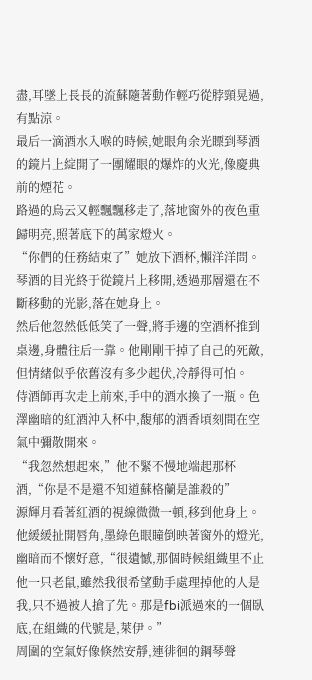盡,耳墜上長長的流蘇隨著動作輕巧從脖頸晃過,有點涼。
最后一滴酒水入喉的時候,她眼角余光瞟到琴酒的鏡片上綻開了一團耀眼的爆炸的火光,像慶典前的煙花。
路過的烏云又輕飄飄移走了,落地窗外的夜色重歸明亮,照著底下的萬家燈火。
“你們的任務結束了”她放下酒杯,懶洋洋問。
琴酒的目光終于從鏡片上移開,透過那層還在不斷移動的光影,落在她身上。
然后他忽然低低笑了一聲,將手邊的空酒杯推到桌邊,身體往后一靠。他剛剛干掉了自己的死敵,但情緒似乎依舊沒有多少起伏,冷靜得可怕。
侍酒師再次走上前來,手中的酒水換了一瓶。色澤幽暗的紅酒沖入杯中,馥郁的酒香頃刻間在空氣中彌散開來。
“我忽然想起來,”他不緊不慢地端起那杯酒,“你是不是還不知道蘇格蘭是誰殺的”
源輝月看著紅酒的視線微微一頓,移到他身上。
他緩緩扯開唇角,墨綠色眼瞳倒映著窗外的燈光,幽暗而不懷好意,“很遺憾,那個時候組織里不止他一只老鼠,雖然我很希望動手處理掉他的人是我,只不過被人搶了先。那是fbi派過來的一個臥底,在組織的代號是,萊伊。”
周圍的空氣好像倏然安靜,連徘徊的鋼琴聲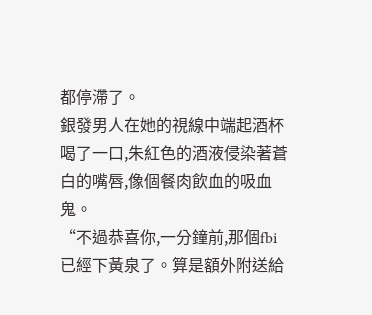都停滯了。
銀發男人在她的視線中端起酒杯喝了一口,朱紅色的酒液侵染著蒼白的嘴唇,像個餐肉飲血的吸血鬼。
“不過恭喜你,一分鐘前,那個fbi已經下黃泉了。算是額外附送給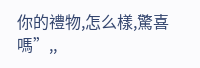你的禮物,怎么樣,驚喜嗎”,,